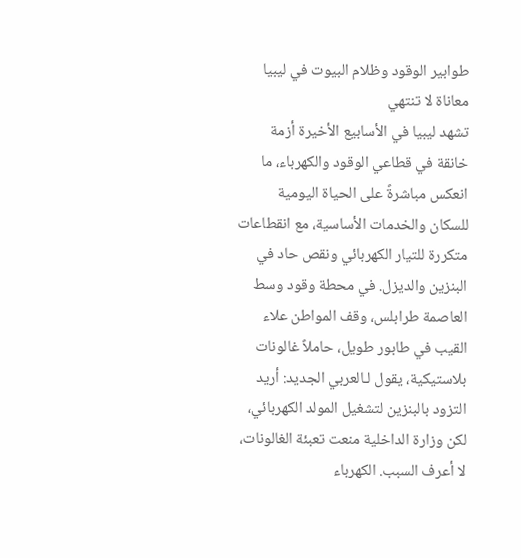طوابير الوقود وظلام البيوت في ليبيا معاناة لا تنتهي
تشهد ليبيا في الأسابيع الأخيرة أزمة خانقة في قطاعي الوقود والكهرباء، ما انعكس مباشرةً على الحياة اليومية للسكان والخدمات الأساسية، مع انقطاعات متكررة للتيار الكهربائي ونقص حاد في البنزين والديزل. في محطة وقود وسط العاصمة طرابلس، وقف المواطن علاء القيب في طابور طويل، حاملاً غالونات بلاستيكية، يقول لـالعربي الجديد: أريد التزود بالبنزين لتشغيل المولد الكهربائي، لكن وزارة الداخلية منعت تعبئة الغالونات، لا أعرف السبب. الكهرباء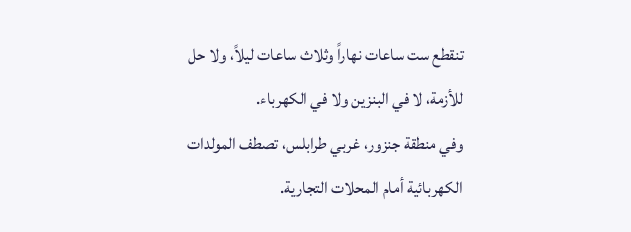تنقطع ست ساعات نهاراً وثلاث ساعات ليلاً، ولا حل للأزمة، لا في البنزين ولا في الكهرباء.
وفي منطقة جنزور، غربي طرابلس، تصطف المولدات الكهربائية أمام المحلات التجارية.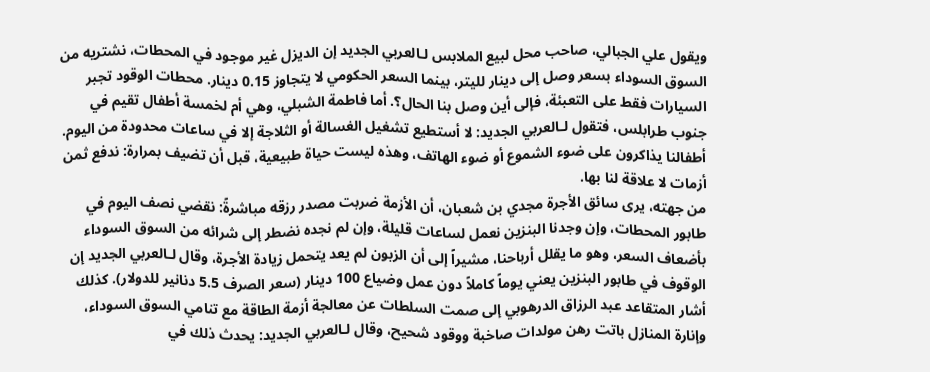ويقول علي الجبالي، صاحب محل لبيع الملابس لـالعربي الجديد إن الديزل غير موجود في المحطات، نشتريه من السوق السوداء بسعر وصل إلى دينار لليتر، بينما السعر الحكومي لا يتجاوز 0.15 دينار. محطات الوقود تجبر السيارات فقط على التعبئة، فإلى أين وصل بنا الحال؟. أما فاطمة الشبلي، وهي أم لخمسة أطفال تقيم في جنوب طرابلس، فتقول لـالعربي الجديد: لا أستطيع تشغيل الغسالة أو الثلاجة إلا في ساعات محدودة من اليوم. أطفالنا يذاكرون على ضوء الشموع أو ضوء الهاتف، وهذه ليست حياة طبيعية، قبل أن تضيف بمرارة: ندفع ثمن أزمات لا علاقة لنا بها.
من جهته، يرى سائق الأجرة مجدي بن شعبان، أن الأزمة ضربت مصدر رزقه مباشرةً: نقضي نصف اليوم في طابور المحطات، وإن وجدنا البنزين نعمل لساعات قليلة، وإن لم نجده نضطر إلى شرائه من السوق السوداء بأضعاف السعر، وهو ما يقلل أرباحنا، مشيراً إلى أن الزبون لم يعد يتحمل زيادة الأجرة، وقال لـالعربي الجديد إن الوقوف في طابور البنزين يعني يوماً كاملاً دون عمل وضياع 100 دينار (سعر الصرف 5.5 دنانير للدولار). كذلك أشار المتقاعد عبد الرزاق الدرهوبي إلى صمت السلطات عن معالجة أزمة الطاقة مع تنامي السوق السوداء، وإنارة المنازل باتت رهن مولدات صاخبة ووقود شحيح، وقال لـالعربي الجديد: يحدث ذلك في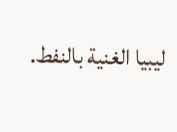ليبيا الغنية بالنفط.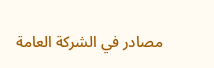مصادر في الشركة العامة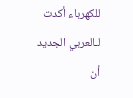للكهرباء أكدت لـالعربي الجديد أن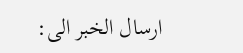ارسال الخبر الى: